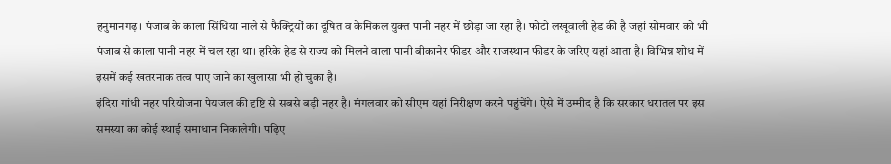हनुमानगढ़। पंजाब के काला सिंधिया नाले से फैक्ट्रियों का दूषित व केमिकल युक्त पानी नहर में छोड़ा जा रहा है। फोटो लखूवाली हेड की है जहां सोमवार को भी पंजाब से काला पानी नहर में चल रहा था। हरिके हेड से राज्य को मिलने वाला पानी बीकानेर फीडर और राजस्थान फीडर के जरिए यहां आता है। विभिन्न शोध में इसमें कई खतरनाक तत्व पाए जाने का खुलासा भी हो चुका है।
इंदिरा गांधी नहर परियोजना पेयजल की दृष्टि से सबसे बड़ी नहर है। मंगलवार को सीएम यहां निरीक्षण करने पहुंचेंगे। ऐसे में उम्मीद है कि सरकार धरातल पर इस समस्या का कोई स्थाई समाधान निकालेगी। पढ़िए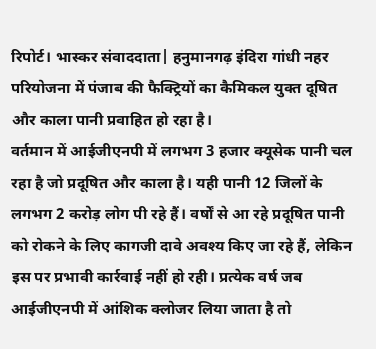रिपोर्ट। भास्कर संवाददाता| हनुमानगढ़ इंदिरा गांधी नहर परियोजना में पंजाब की फैक्ट्रियों का कैमिकल युक्त दूषित और काला पानी प्रवाहित हो रहा है।
वर्तमान में आईजीएनपी में लगभग 3 हजार क्यूसेक पानी चल रहा है जो प्रदूषित और काला है। यही पानी 12 जिलों के लगभग 2 करोड़ लोग पी रहे हैं। वर्षों से आ रहे प्रदूषित पानी को रोकने के लिए कागजी दावे अवश्य किए जा रहे हैं, लेकिन इस पर प्रभावी कार्रवाई नहीं हो रही। प्रत्येक वर्ष जब आईजीएनपी में आंशिक क्लोजर लिया जाता है तो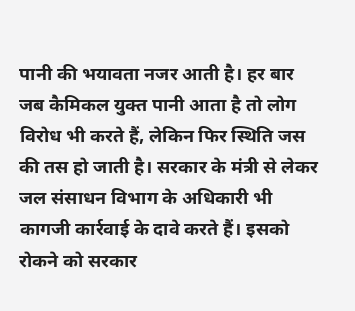पानी की भयावता नजर आती है। हर बार जब कैमिकल युक्त पानी आता है तो लोग विरोध भी करते हैं, लेकिन फिर स्थिति जस की तस हो जाती है। सरकार के मंत्री से लेकर जल संसाधन विभाग के अधिकारी भी कागजी कार्रवाई के दावे करते हैं। इसको रोकने को सरकार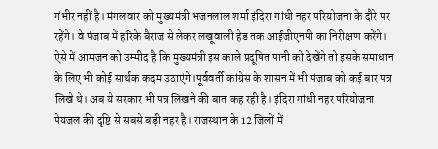गंभीर नहीं है। मंगलवार को मुख्यमंत्री भजनलाल शर्मा इंदिरा गांधी नहर परियोजना के दौरे पर रहेंगे। वे पंजाब में हरिके बैराज से लेकर लखूवाली हेड तक आईजीएनपी का निरीक्षण करेंगे। ऐसे में आमजन को उम्मीद है कि मुख्यमंत्री इस काले प्रदूषित पानी को देखेंगे तो इसके समाधान के लिए भी कोई सार्थक कदम उठाएंगे।पूर्ववर्ती कांग्रेस के शासन में भी पंजाब को कई बार पत्र लिखे थे। अब ये सरकार भी पत्र लिखने की बात कह रही है। इंदिरा गांधी नहर परियोजना पेयजल की दृष्टि से सबसे बड़ी नहर है। राजस्थान के 12 जिलों में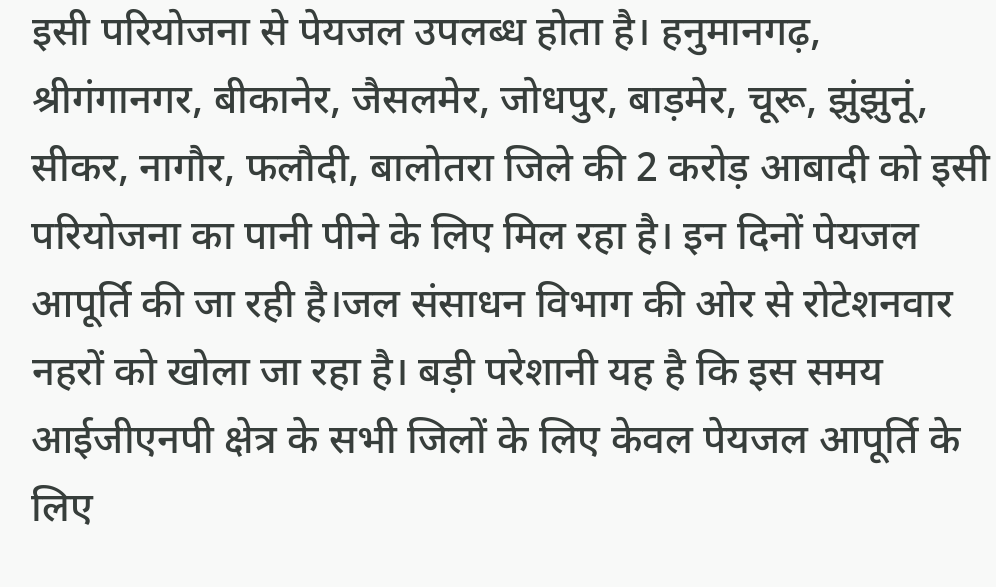इसी परियोजना से पेयजल उपलब्ध होता है। हनुमानगढ़, श्रीगंगानगर, बीकानेर, जैसलमेर, जोधपुर, बाड़मेर, चूरू, झुंझुनूं, सीकर, नागौर, फलौदी, बालोतरा जिले की 2 करोड़ आबादी को इसी परियोजना का पानी पीने के लिए मिल रहा है। इन दिनों पेयजल आपूर्ति की जा रही है।जल संसाधन विभाग की ओर से रोटेशनवार नहरों को खोला जा रहा है। बड़ी परेशानी यह है कि इस समय आईजीएनपी क्षेत्र के सभी जिलों के लिए केवल पेयजल आपूर्ति के लिए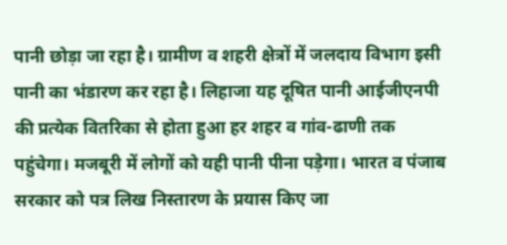पानी छोड़ा जा रहा है। ग्रामीण व शहरी क्षेत्रों में जलदाय विभाग इसी पानी का भंडारण कर रहा है। लिहाजा यह दूषित पानी आईजीएनपी की प्रत्येक वितरिका से होता हुआ हर शहर व गांव-ढाणी तक पहुंचेगा। मजबूरी में लोगों को यही पानी पीना पड़ेगा। भारत व पंजाब सरकार को पत्र लिख निस्तारण के प्रयास किए जा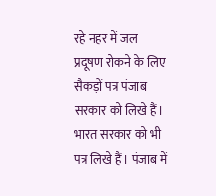रहे नहर में जल प्रदूषण रोकने के लिए सैकड़ों पत्र पंजाब सरकार को लिखे हैं। भारत सरकार को भी पत्र लिखे हैं। पंजाब में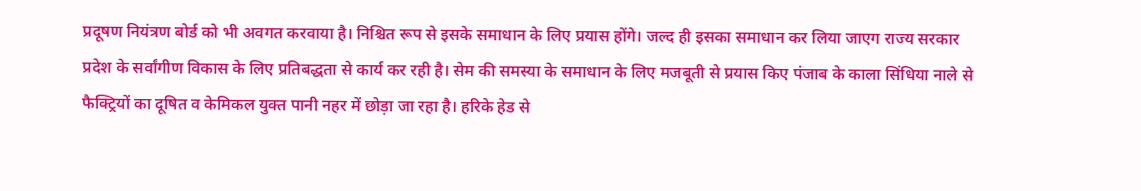प्रदूषण नियंत्रण बोर्ड को भी अवगत करवाया है। निश्चित रूप से इसके समाधान के लिए प्रयास होंगे। जल्द ही इसका समाधान कर लिया जाएग राज्य सरकार प्रदेश के सर्वांगीण विकास के लिए प्रतिबद्धता से कार्य कर रही है। सेम की समस्या के समाधान के लिए मजबूती से प्रयास किए पंजाब के काला सिंधिया नाले से फैक्ट्रियों का दूषित व केमिकल युक्त पानी नहर में छोड़ा जा रहा है। हरिके हेड से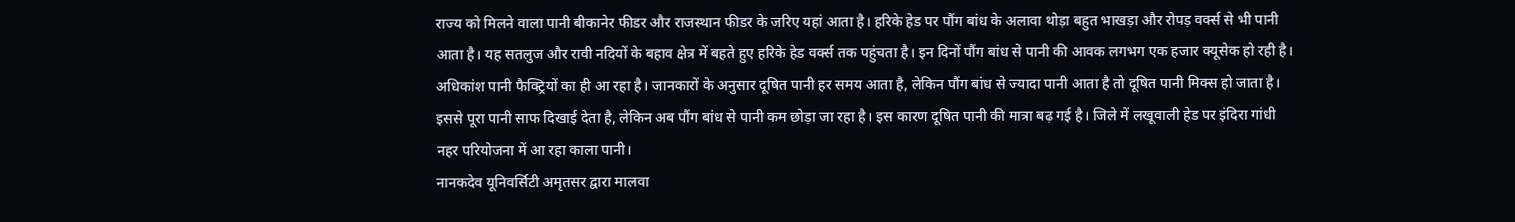राज्य को मिलने वाला पानी बीकानेर फीडर और राजस्थान फीडर के जरिए यहां आता है। हरिके हेड पर पौंग बांध के अलावा थोड़ा बहुत भाखड़ा और रोपड़ वर्क्स से भी पानी आता है। यह सतलुज और रावी नदियों के बहाव क्षेत्र में बहते हुए हरिके हेड वर्क्स तक पहुंचता है। इन दिनों पौंग बांध से पानी की आवक लगभग एक हजार क्यूसेक हो रही है।
अधिकांश पानी फैक्ट्रियों का ही आ रहा है। जानकारों के अनुसार दूषित पानी हर समय आता है, लेकिन पौंग बांध से ज्यादा पानी आता है तो दूषित पानी मिक्स हो जाता है। इससे पूरा पानी साफ दिखाई देता है, लेकिन अब पौंग बांध से पानी कम छोड़ा जा रहा है। इस कारण दूषित पानी की मात्रा बढ़ गई है। जिले में लखूवाली हेड पर इंदिरा गांधी नहर परियोजना में आ रहा काला पानी।
नानकदेव यूनिवर्सिटी अमृतसर द्वारा मालवा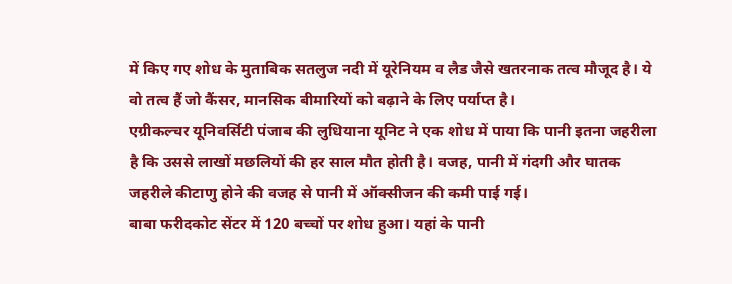में किए गए शोध के मुताबिक सतलुज नदी में यूरेनियम व लैड जैसे खतरनाक तत्व मौजूद है। ये वो तत्व हैं जो कैंसर, मानसिक बीमारियों को बढ़ाने के लिए पर्याप्त है।
एग्रीकल्चर यूनिवर्सिटी पंजाब की लुधियाना यूनिट ने एक शोध में पाया कि पानी इतना जहरीला है कि उससे लाखों मछलियों की हर साल मौत होती है। वजह, पानी में गंदगी और घातक जहरीले कीटाणु होने की वजह से पानी में ऑक्सीजन की कमी पाई गई।
बाबा फरीदकोट सेंटर में 120 बच्चों पर शोध हुआ। यहां के पानी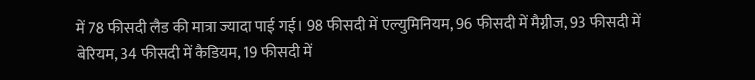में 78 फीसदी लैड की मात्रा ज्यादा पाई गई। 98 फीसदी में एल्युमिनियम, 96 फीसदी में मैग्नीज, 93 फीसदी में बेरियम, 34 फीसदी में कैडियम, 19 फीसदी में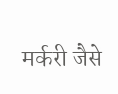मर्करी जैसे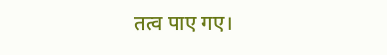तत्व पाए गए।